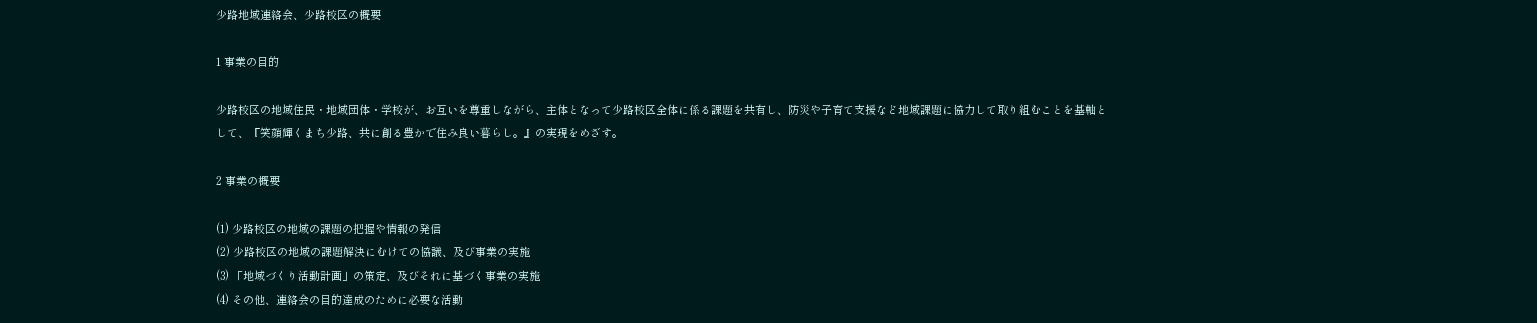少路地域連絡会、少路校区の概要

1 事業の目的

少路校区の地域住民・地域団体・学校が、お互いを尊重しながら、主体となって少路校区全体に係る課題を共有し、防災や子育て支援など地域課題に協力して取り組むことを基軸として、『笑顔輝くまち少路、共に創る豊かで住み良い暮らし。』の実現をめざす。

2 事業の概要

(1) 少路校区の地域の課題の把握や情報の発信
(2) 少路校区の地域の課題解決にむけての協議、及び事業の実施
(3) 「地域づくり活動計画」の策定、及びそれに基づく事業の実施
(4) その他、連絡会の目的達成のために必要な活動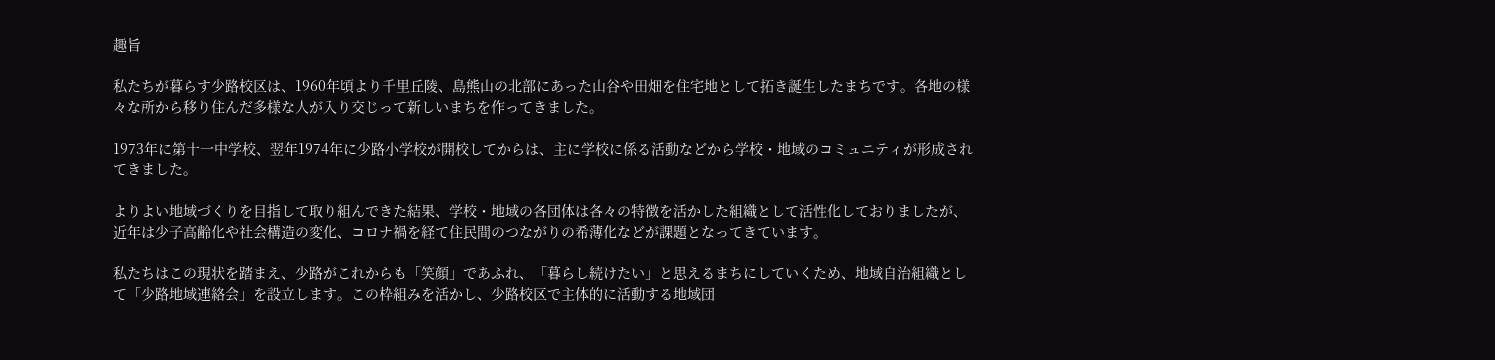趣旨

私たちが暮らす少路校区は、1960年頃より千里丘陵、島熊山の北部にあった山谷や田畑を住宅地として拓き誕生したまちです。各地の様々な所から移り住んだ多様な人が入り交じって新しいまちを作ってきました。

1973年に第十一中学校、翌年1974年に少路小学校が開校してからは、主に学校に係る活動などから学校・地域のコミュニティが形成されてきました。

よりよい地域づくりを目指して取り組んできた結果、学校・地域の各団体は各々の特徴を活かした組織として活性化しておりましたが、近年は少子高齢化や社会構造の変化、コロナ禍を経て住民間のつながりの希薄化などが課題となってきています。

私たちはこの現状を踏まえ、少路がこれからも「笑顔」であふれ、「暮らし続けたい」と思えるまちにしていくため、地域自治組織として「少路地域連絡会」を設立します。この枠組みを活かし、少路校区で主体的に活動する地域団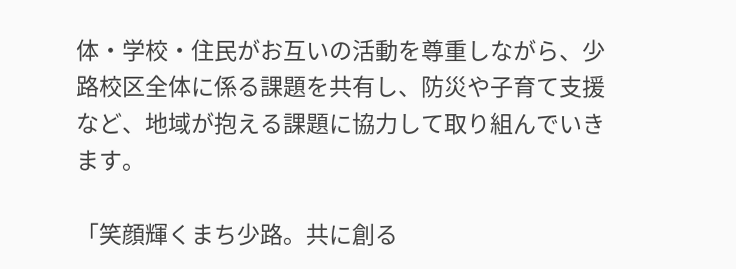体・学校・住民がお互いの活動を尊重しながら、少路校区全体に係る課題を共有し、防災や子育て支援など、地域が抱える課題に協力して取り組んでいきます。

「笑顔輝くまち少路。共に創る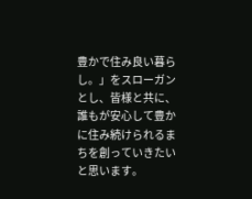豊かで住み良い暮らし。」をスローガンとし、皆様と共に、誰もが安心して豊かに住み続けられるまちを創っていきたいと思います。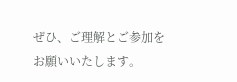ぜひ、ご理解とご参加をお願いいたします。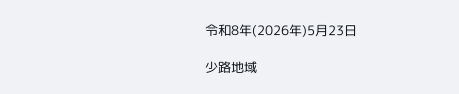令和8年(2026年)5月23日

少路地域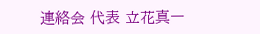連絡会 代表 立花真一